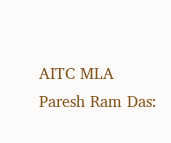AITC MLA Paresh Ram Das: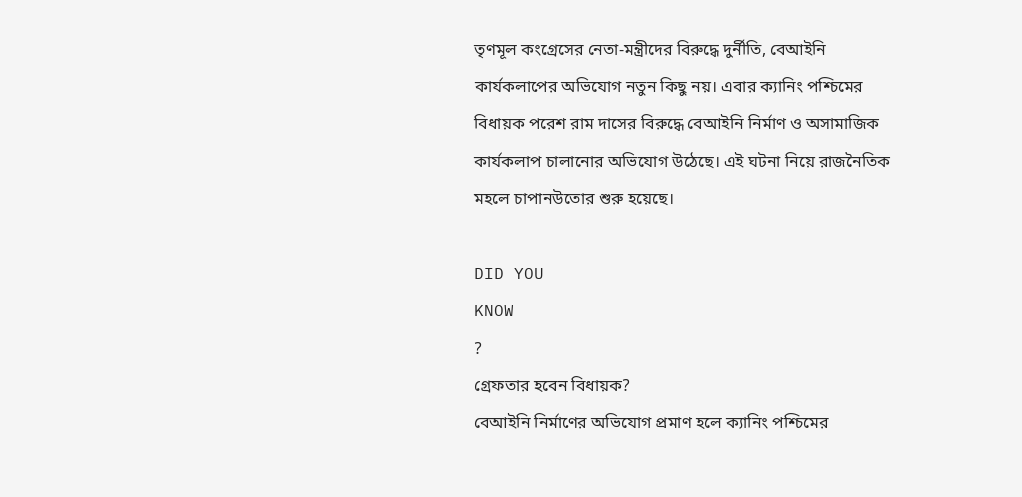তৃণমূল কংগ্রেসের নেতা-মন্ত্রীদের বিরুদ্ধে দুর্নীতি, বেআইনি কার্যকলাপের অভিযোগ নতুন কিছু নয়। এবার ক্যানিং পশ্চিমের বিধায়ক পরেশ রাম দাসের বিরুদ্ধে বেআইনি নির্মাণ ও অসামাজিক কার্যকলাপ চালানোর অভিযোগ উঠেছে। এই ঘটনা নিয়ে রাজনৈতিক মহলে চাপানউতোর শুরু হয়েছে।

DID YOU
KNOW
?
গ্রেফতার হবেন বিধায়ক?
বেআইনি নির্মাণের অভিযোগ প্রমাণ হলে ক্যানিং পশ্চিমের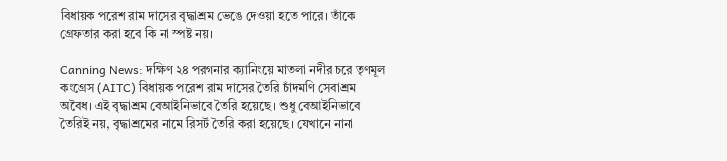বিধায়ক পরেশ রাম দাসের বৃদ্ধাশ্রম ভেঙে দেওয়া হতে পারে। তাঁকে গ্রেফতার করা হবে কি না স্পষ্ট নয়।

Canning News: দক্ষিণ ২৪ পরগনার ক্যানিংয়ে মাতলা নদীর চরে তৃণমূল কংগ্রেস (AITC) বিধায়ক পরেশ রাম দাসের তৈরি চাঁদমণি সেবাশ্রম অবৈধ। এই বৃদ্ধাশ্রম বেআইনিভাবে তৈরি হয়েছে। শুধু বেআইনিভাবে তৈরিই নয়, বৃদ্ধাশ্রমের নামে রিসর্ট তৈরি করা হয়েছে। যেখানে নানা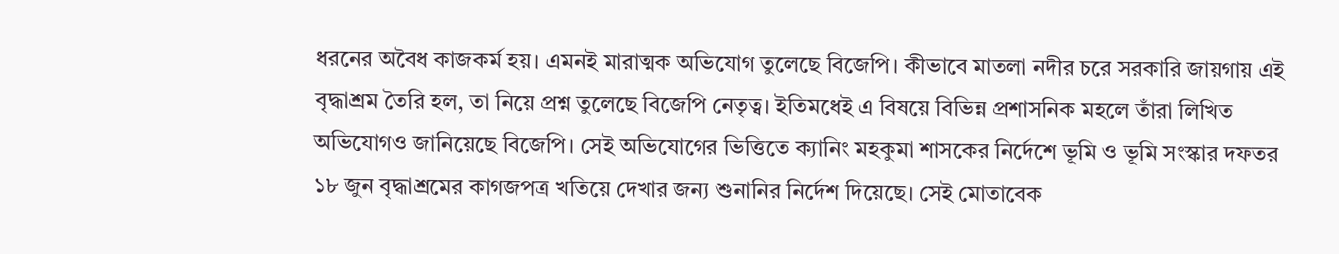ধরনের অবৈধ কাজকর্ম হয়। এমনই মারাত্মক অভিযোগ তুলেছে বিজেপি। কীভাবে মাতলা নদীর চরে সরকারি জায়গায় এই বৃদ্ধাশ্রম তৈরি হল, তা নিয়ে প্রশ্ন তুলেছে বিজেপি নেতৃত্ব। ইতিমধেই এ বিষয়ে বিভিন্ন প্রশাসনিক মহলে তাঁরা লিখিত অভিযোগও জানিয়েছে বিজেপি। সেই অভিযোগের ভিত্তিতে ক্যানিং মহকুমা শাসকের নির্দেশে ভূমি ও ভূমি সংস্কার দফতর ১৮ জুন বৃদ্ধাশ্রমের কাগজপত্র খতিয়ে দেখার জন্য শুনানির নির্দেশ দিয়েছে। সেই মোতাবেক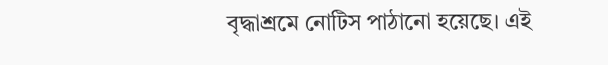বৃদ্ধাশ্রমে নোটিস পাঠানো হয়েছে। এই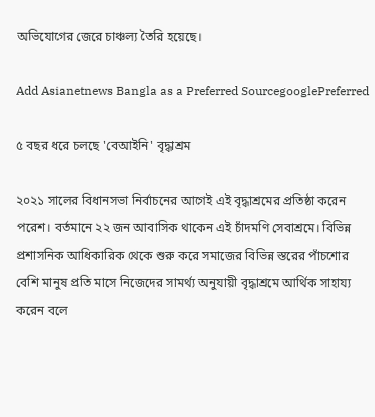অভিযোগের জেরে চাঞ্চল্য তৈরি হয়েছে।

Add Asianetnews Bangla as a Preferred SourcegooglePreferred

৫ বছর ধরে চলছে 'বেআইনি' বৃদ্ধাশ্রম

২০২১ সালের বিধানসভা নির্বাচনের আগেই এই বৃদ্ধাশ্রমের প্রতিষ্ঠা করেন পরেশ। বর্তমানে ২২ জন আবাসিক থাকেন এই চাঁদমণি সেবাশ্রমে। বিভিন্ন প্রশাসনিক আধিকারিক থেকে শুরু করে সমাজের বিভিন্ন স্তরের পাঁচশোর বেশি মানুষ প্রতি মাসে নিজেদের সামর্থ্য অনুযায়ী বৃদ্ধাশ্রমে আর্থিক সাহায্য করেন বলে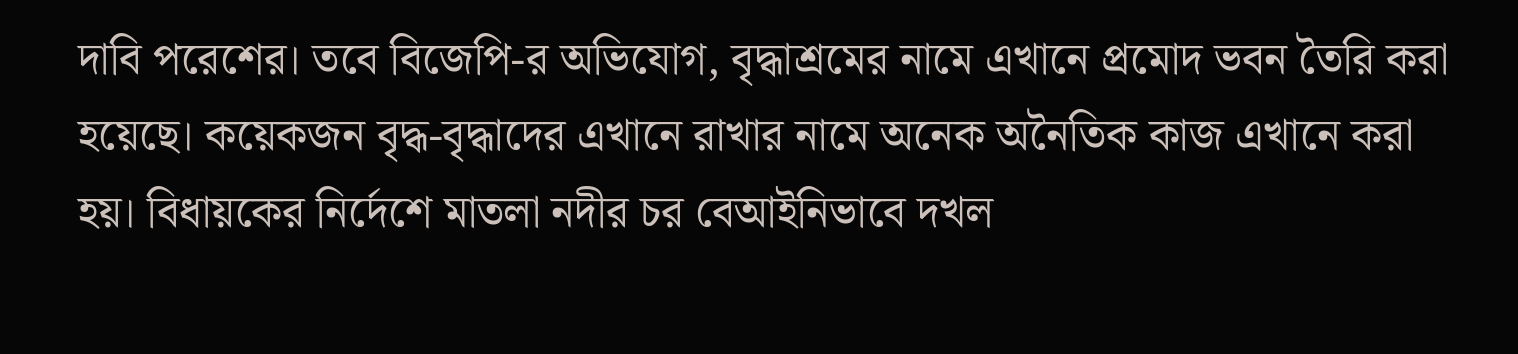দাবি পরেশের। তবে বিজেপি-র অভিযোগ, বৃদ্ধাশ্রমের নামে এখানে প্রমোদ ভবন তৈরি করা হয়েছে। কয়েকজন বৃদ্ধ-বৃদ্ধাদের এখানে রাখার নামে অনেক অনৈতিক কাজ এখানে করা হয়। বিধায়কের নির্দেশে মাতলা নদীর চর বেআইনিভাবে দখল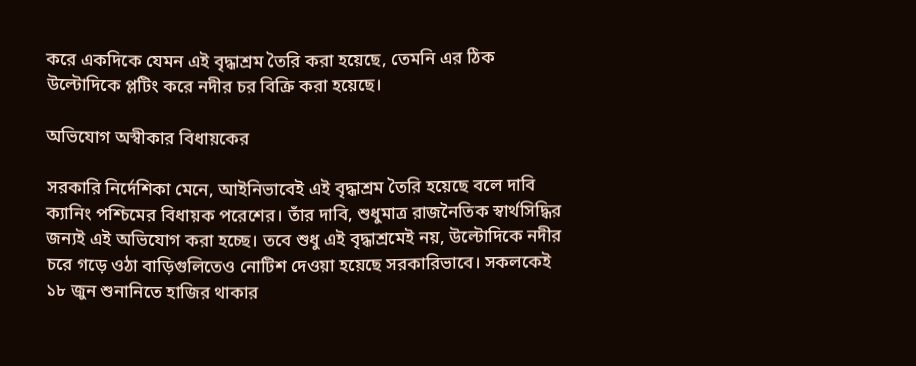করে একদিকে যেমন এই বৃদ্ধাশ্রম তৈরি করা হয়েছে, তেমনি এর ঠিক উল্টোদিকে প্লটিং করে নদীর চর বিক্রি করা হয়েছে।

অভিযোগ অস্বীকার বিধায়কের

সরকারি নির্দেশিকা মেনে, আইনিভাবেই এই বৃদ্ধাশ্রম তৈরি হয়েছে বলে দাবি ক্যানিং পশ্চিমের বিধায়ক পরেশের। তাঁর দাবি, শুধুমাত্র রাজনৈতিক স্বার্থসিদ্ধির জন্যই এই অভিযোগ করা হচ্ছে। তবে শুধু এই বৃদ্ধাশ্রমেই নয়, উল্টোদিকে নদীর চরে গড়ে ওঠা বাড়িগুলিতেও নোটিশ দেওয়া হয়েছে সরকারিভাবে। সকলকেই ১৮ জুন শুনানিতে হাজির থাকার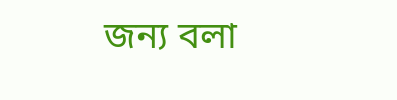জন্য বলা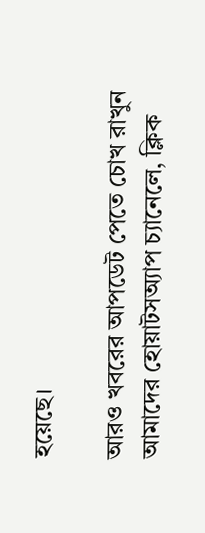হয়েছে।

আরও খবরের আপডেট পেতে চোখ রাখুন আমাদের হোয়াটসঅ্যাপ চ্যানেলে, ক্লিক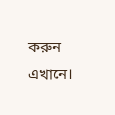করুন এখানে।